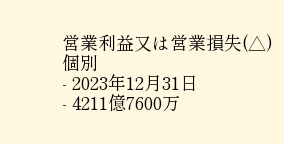営業利益又は営業損失(△)
個別
- 2023年12月31日
- 4211億7600万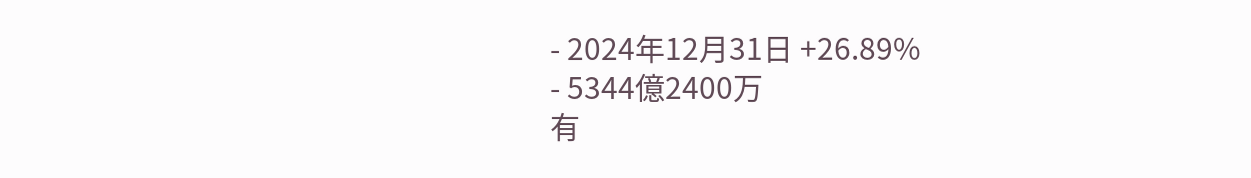- 2024年12月31日 +26.89%
- 5344億2400万
有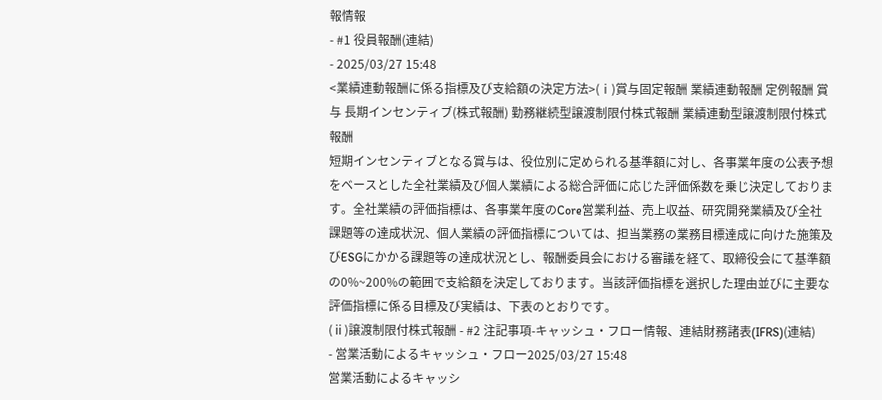報情報
- #1 役員報酬(連結)
- 2025/03/27 15:48
<業績連動報酬に係る指標及び支給額の決定方法>(ⅰ)賞与固定報酬 業績連動報酬 定例報酬 賞与 長期インセンティブ(株式報酬) 勤務継続型譲渡制限付株式報酬 業績連動型譲渡制限付株式報酬
短期インセンティブとなる賞与は、役位別に定められる基準額に対し、各事業年度の公表予想をベースとした全社業績及び個人業績による総合評価に応じた評価係数を乗じ決定しております。全社業績の評価指標は、各事業年度のCore営業利益、売上収益、研究開発業績及び全社課題等の達成状況、個人業績の評価指標については、担当業務の業務目標達成に向けた施策及びESGにかかる課題等の達成状況とし、報酬委員会における審議を経て、取締役会にて基準額の0%~200%の範囲で支給額を決定しております。当該評価指標を選択した理由並びに主要な評価指標に係る目標及び実績は、下表のとおりです。
(ⅱ)譲渡制限付株式報酬 - #2 注記事項-キャッシュ・フロー情報、連結財務諸表(IFRS)(連結)
- 営業活動によるキャッシュ・フロー2025/03/27 15:48
営業活動によるキャッシ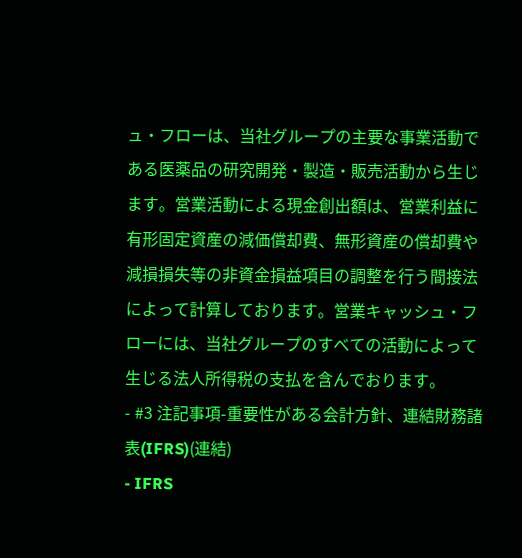ュ・フローは、当社グループの主要な事業活動である医薬品の研究開発・製造・販売活動から生じます。営業活動による現金創出額は、営業利益に有形固定資産の減価償却費、無形資産の償却費や減損損失等の非資金損益項目の調整を行う間接法によって計算しております。営業キャッシュ・フローには、当社グループのすべての活動によって生じる法人所得税の支払を含んでおります。
- #3 注記事項-重要性がある会計方針、連結財務諸表(IFRS)(連結)
- IFRS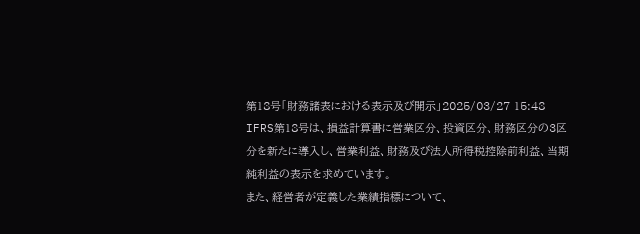第18号「財務諸表における表示及び開示」2025/03/27 15:48
IFRS第18号は、損益計算書に営業区分、投資区分、財務区分の3区分を新たに導入し、営業利益、財務及び法人所得税控除前利益、当期純利益の表示を求めています。
また、経営者が定義した業績指標について、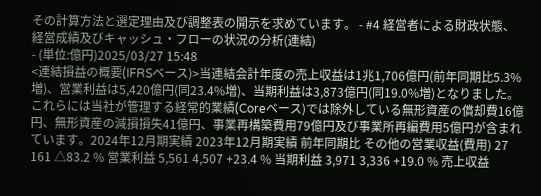その計算方法と選定理由及び調整表の開示を求めています。 - #4 経営者による財政状態、経営成績及びキャッシュ・フローの状況の分析(連結)
- (単位:億円)2025/03/27 15:48
<連結損益の概要(IFRSベース)>当連結会計年度の売上収益は1兆1,706億円(前年同期比5.3%増)、営業利益は5,420億円(同23.4%増)、当期利益は3,873億円(同19.0%増)となりました。これらには当社が管理する経常的業績(Coreベース)では除外している無形資産の償却費16億円、無形資産の減損損失41億円、事業再構築費用79億円及び事業所再編費用5億円が含まれています。2024年12月期実績 2023年12月期実績 前年同期比 その他の営業収益(費用) 27 161 △83.2 % 営業利益 5,561 4,507 +23.4 % 当期利益 3,971 3,336 +19.0 % 売上収益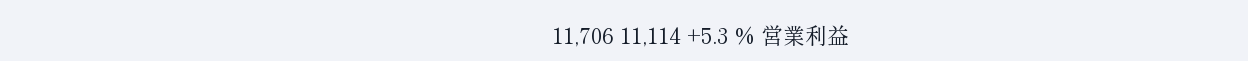11,706 11,114 +5.3 % 営業利益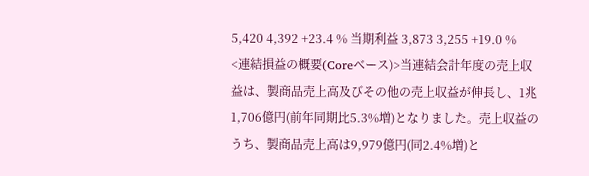5,420 4,392 +23.4 % 当期利益 3,873 3,255 +19.0 %
<連結損益の概要(Coreベース)>当連結会計年度の売上収益は、製商品売上高及びその他の売上収益が伸長し、1兆1,706億円(前年同期比5.3%増)となりました。売上収益のうち、製商品売上高は9,979億円(同2.4%増)と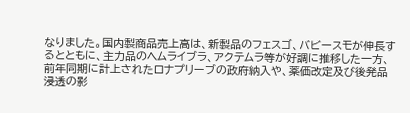なりました。国内製商品売上高は、新製品のフェスゴ、バビースモが伸長するとともに、主力品のヘムライブラ、アクテムラ等が好調に推移した一方、前年同期に計上されたロナプリーブの政府納入や、薬価改定及び後発品浸透の影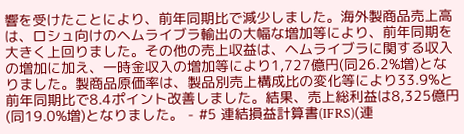響を受けたことにより、前年同期比で減少しました。海外製商品売上高は、ロシュ向けのヘムライブラ輸出の大幅な増加等により、前年同期を大きく上回りました。その他の売上収益は、ヘムライブラに関する収入の増加に加え、一時金収入の増加等により1,727億円(同26.2%増)となりました。製商品原価率は、製品別売上構成比の変化等により33.9%と前年同期比で8.4ポイント改善しました。結果、売上総利益は8,325億円(同19.0%増)となりました。 - #5 連結損益計算書(IFRS)(連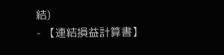結)
- 【連結損益計算書】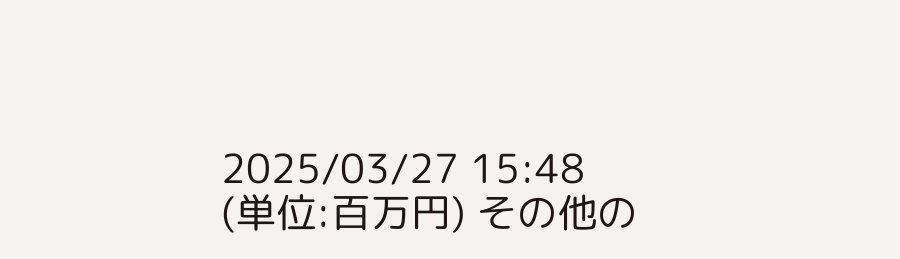2025/03/27 15:48
(単位:百万円) その他の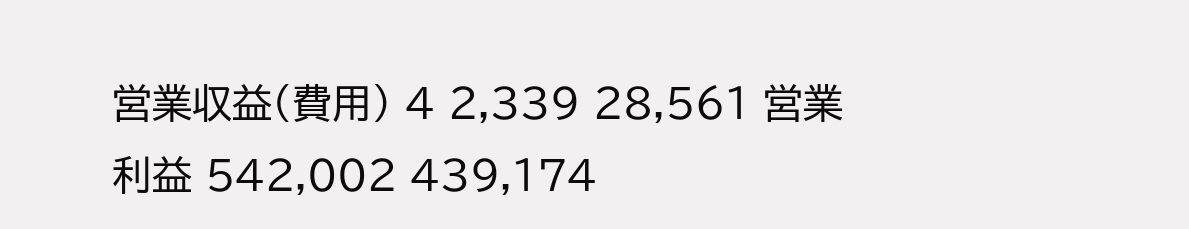営業収益(費用) 4 2,339 28,561 営業利益 542,002 439,174